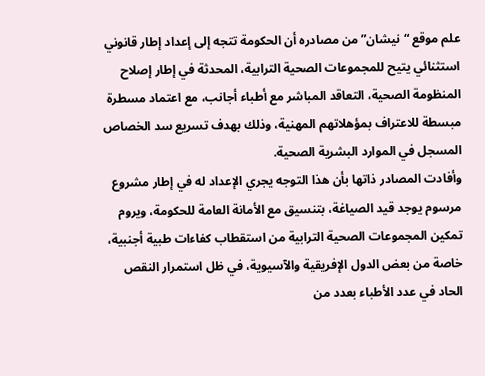علم موقع “نيشان” من مصادره أن الحكومة تتجه إلى إعداد إطار قانوني استثنائي يتيح للمجموعات الصحية الترابية، المحدثة في إطار إصلاح المنظومة الصحية، التعاقد المباشر مع أطباء أجانب، مع اعتماد مسطرة مبسطة للاعتراف بمؤهلاتهم المهنية، وذلك بهدف تسريع سد الخصاص المسجل في الموارد البشرية الصحية.
وأفادت المصادر ذاتها بأن هذا التوجه يجري الإعداد له في إطار مشروع مرسوم يوجد قيد الصياغة، بتنسيق مع الأمانة العامة للحكومة، ويروم تمكين المجموعات الصحية الترابية من استقطاب كفاءات طبية أجنبية، خاصة من بعض الدول الإفريقية والآسيوية، في ظل استمرار النقص الحاد في عدد الأطباء بعدد من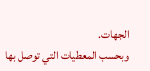الجهات.
وبحسب المعطيات التي توصل بها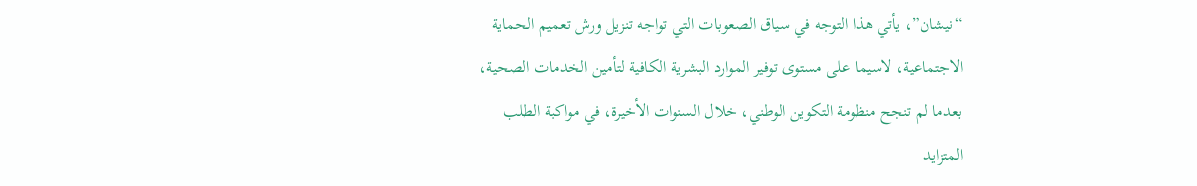“نيشان”، يأتي هذا التوجه في سياق الصعوبات التي تواجه تنزيل ورش تعميم الحماية الاجتماعية، لاسيما على مستوى توفير الموارد البشرية الكافية لتأمين الخدمات الصحية، بعدما لم تنجح منظومة التكوين الوطني، خلال السنوات الأخيرة، في مواكبة الطلب المتزايد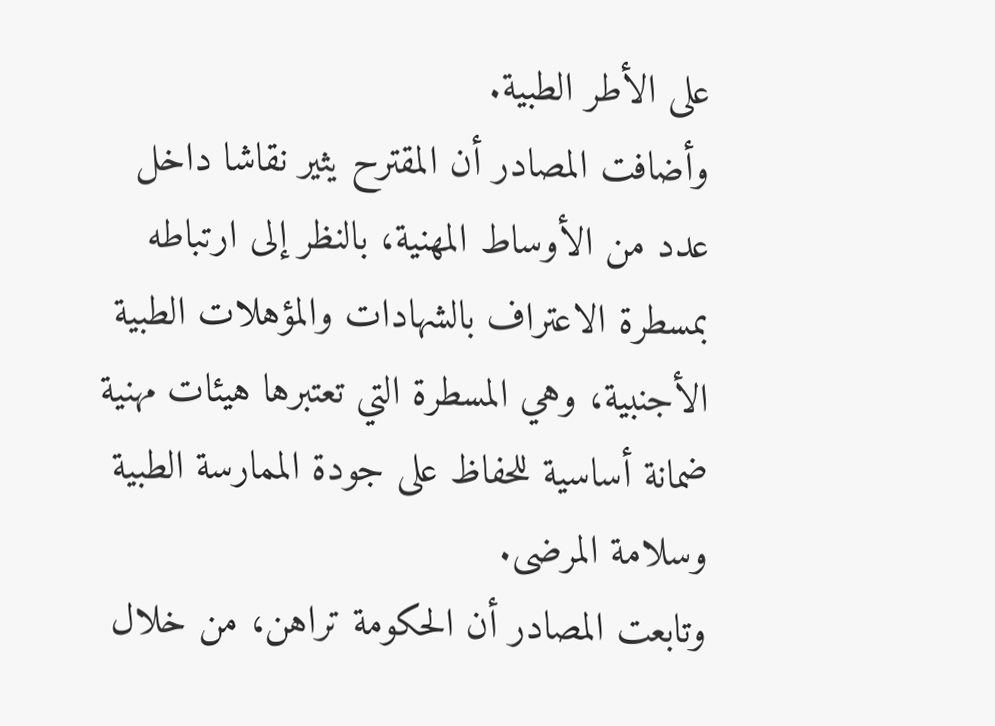على الأطر الطبية.
وأضافت المصادر أن المقترح يثير نقاشا داخل عدد من الأوساط المهنية، بالنظر إلى ارتباطه بمسطرة الاعتراف بالشهادات والمؤهلات الطبية الأجنبية، وهي المسطرة التي تعتبرها هيئات مهنية ضمانة أساسية للحفاظ على جودة الممارسة الطبية وسلامة المرضى.
وتابعت المصادر أن الحكومة تراهن، من خلال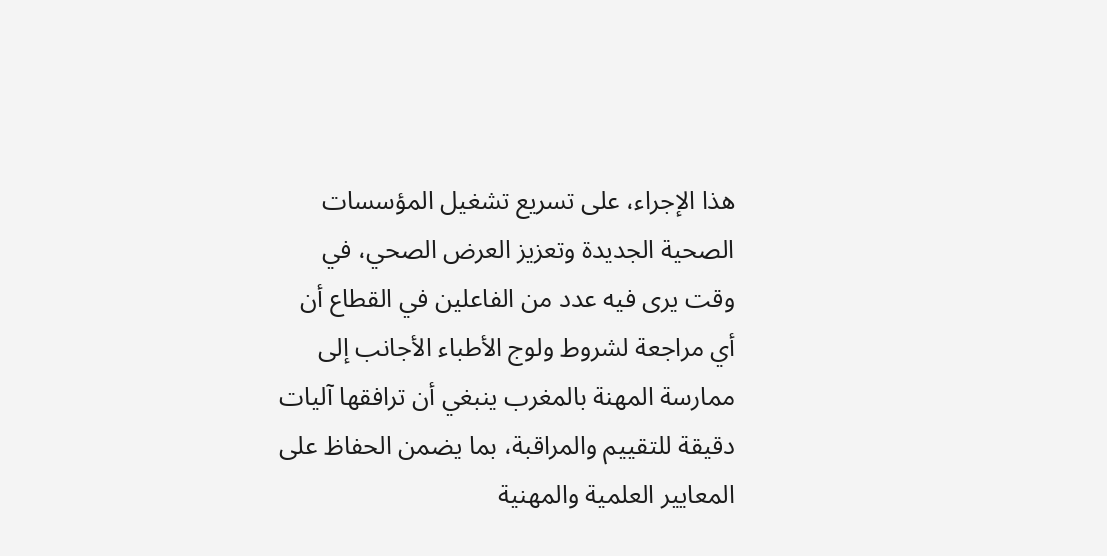هذا الإجراء، على تسريع تشغيل المؤسسات الصحية الجديدة وتعزيز العرض الصحي، في وقت يرى فيه عدد من الفاعلين في القطاع أن أي مراجعة لشروط ولوج الأطباء الأجانب إلى ممارسة المهنة بالمغرب ينبغي أن ترافقها آليات دقيقة للتقييم والمراقبة، بما يضمن الحفاظ على المعايير العلمية والمهنية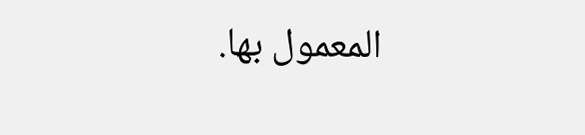المعمول بها.